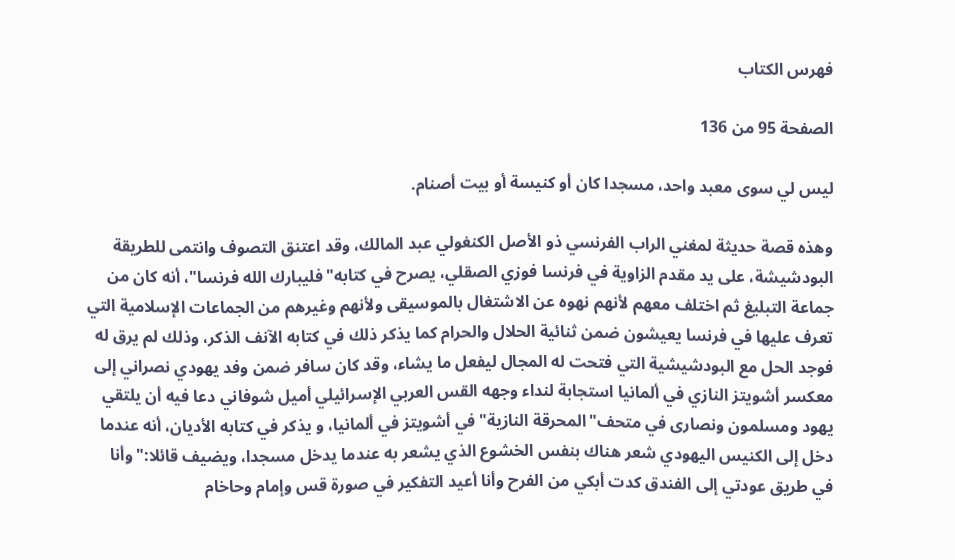فهرس الكتاب

الصفحة 95 من 136

ليس لي سوى معبد واحد، مسجدا كان أو كنيسة أو بيت أصنام.

وهذه قصة حديثة لمغني الراب الفرنسي ذو الأصل الكنغولي عبد المالك، وقد اعتنق التصوف وانتمى للطريقة البودشيشة، على يد مقدم الزاوية في فرنسا فوزي الصقلي، يصرح في كتابه"فليبارك الله فرنسا"، أنه كان من جماعة التبليغ ثم اختلف معهم لأنهم نهوه عن الاشتغال بالموسيقى ولأنهم وغيرهم من الجماعات الإسلامية التي تعرف عليها في فرنسا يعيشون ضمن ثنائية الحلال والحرام كما يذكر ذلك في كتابه الآنف الذكر، وذلك لم يرق له فوجد الحل مع البودشيشية التي فتحت له المجال ليفعل ما يشاء، وقد كان سافر ضمن وفد يهودي نصراني إلى معكسر أشويتز النازي في ألمانيا استجابة لنداء وجهه القس العربي الإسرائيلي أميل شوفاني دعا فيه أن يلتقي يهود ومسلمون ونصارى في متحف"المحرقة النازية"في أشويتز في ألمانيا، و يذكر في كتابه الأديان، أنه عندما دخل إلى الكنيس اليهودي شعر هناك بنفس الخشوع الذي يشعر به عندما يدخل مسجدا، ويضيف قائلا:"وأنا في طريق عودتي إلى الفندق كدت أبكي من الفرح وأنا أعيد التفكير في صورة قس وإمام وحاخام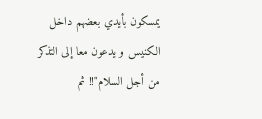يمسكون بأيدي بعضهم داخل الكنيس و يدعون معا إلى التذكر من أجل السلام"!! ثم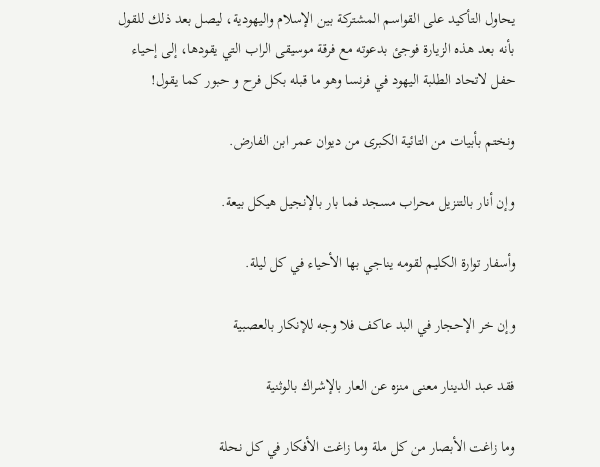يحاول التأكيد على القواسم المشتركة بين الإسلام واليهودية، ليصل بعد ذلك للقول بأنه بعد هذه الزيارة فوجئ بدعوته مع فرقة موسيقى الراب التي يقودها، إلى إحياء حفل لاتحاد الطلبة اليهود في فرنسا وهو ما قبله بكل فرح و حبور كما يقول!

ونختم بأبيات من التائية الكبرى من ديوان عمر ابن الفارض.

وإن أنار بالتنزيل محراب مسجد فما بار بالإنجيل هيكل بيعة.

وأسفار توارة الكليم لقومه يناجي بها الأحياء في كل ليلة.

وإن خر الإحجار في البد عاكف فلا وجه للإنكار بالعصبية

فقد عبد الدينار معنى منزه عن العار بالإشراك بالوثنية

وما زاغت الأبصار من كل ملة وما زاغت الأفكار في كل نحلة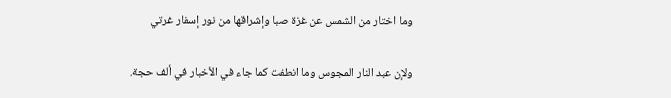وما اختار من الشمس عن غزة صبا وإشراقها من نور إسفار غرتي

ولإن عبد النار المجوس وما انطفت كما جاء في الأخبار في ألف حجة.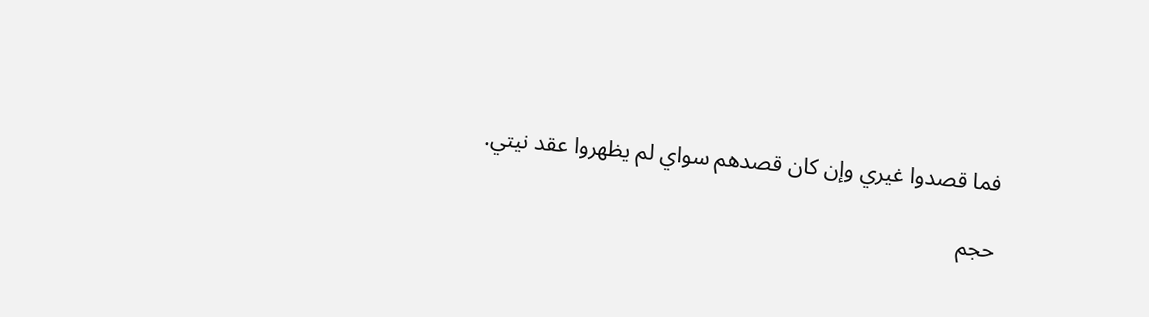فما قصدوا غيري وإن كان قصدهم سواي لم يظهروا عقد نيتي.

حجم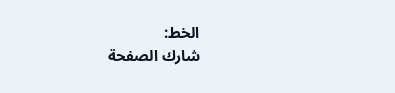الخط:
شارك الصفحة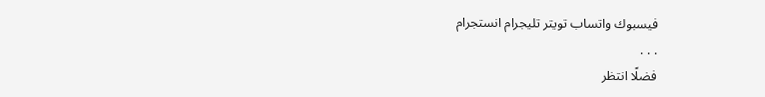فيسبوك واتساب تويتر تليجرام انستجرام
. . .
فضلًا انتظر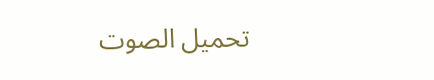تحميل الصوت